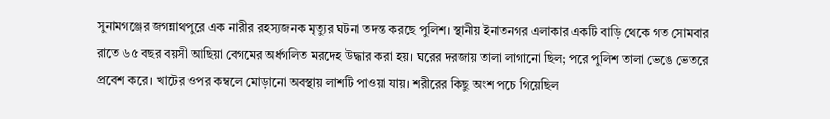সুনামগঞ্জের জগন্নাথপুরে এক নারীর রহস্যজনক মৃত্যুর ঘটনা তদন্ত করছে পুলিশ। স্থানীয় ইনাতনগর এলাকার একটি বাড়ি থেকে গত সোমবার রাতে ৬৫ বছর বয়সী আছিয়া বেগমের অর্ধগলিত মরদেহ উদ্ধার করা হয়। ঘরের দরজায় তালা লাগানো ছিল; পরে পুলিশ তালা ভেঙে ভেতরে প্রবেশ করে। খাটের ওপর কম্বলে মোড়ানো অবস্থায় লাশটি পাওয়া যায়। শরীরের কিছু অংশ পচে গিয়েছিল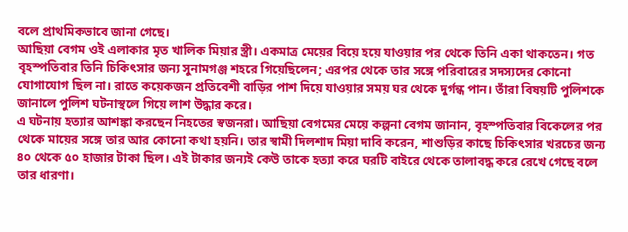বলে প্রাথমিকভাবে জানা গেছে।
আছিয়া বেগম ওই এলাকার মৃত খালিক মিয়ার স্ত্রী। একমাত্র মেয়ের বিয়ে হয়ে যাওয়ার পর থেকে তিনি একা থাকতেন। গত বৃহস্পতিবার তিনি চিকিৎসার জন্য সুনামগঞ্জ শহরে গিয়েছিলেন; এরপর থেকে তার সঙ্গে পরিবারের সদস্যদের কোনো যোগাযোগ ছিল না। রাতে কয়েকজন প্রতিবেশী বাড়ির পাশ দিয়ে যাওয়ার সময় ঘর থেকে দুর্গন্ধ পান। তাঁরা বিষয়টি পুলিশকে জানালে পুলিশ ঘটনাস্থলে গিয়ে লাশ উদ্ধার করে।
এ ঘটনায় হত্যার আশঙ্কা করছেন নিহতের স্বজনরা। আছিয়া বেগমের মেয়ে কল্পনা বেগম জানান, বৃহস্পতিবার বিকেলের পর থেকে মায়ের সঙ্গে তার আর কোনো কথা হয়নি। তার স্বামী দিলশাদ মিয়া দাবি করেন, শাশুড়ির কাছে চিকিৎসার খরচের জন্য ৪০ থেকে ৫০ হাজার টাকা ছিল। এই টাকার জন্যই কেউ তাকে হত্যা করে ঘরটি বাইরে থেকে তালাবদ্ধ করে রেখে গেছে বলে তার ধারণা।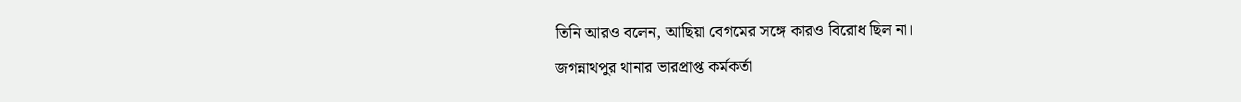তিনি আরও বলেন, আছিয়া বেগমের সঙ্গে কারও বিরোধ ছিল না।
জগন্নাথপুর থানার ভারপ্রাপ্ত কর্মকর্তা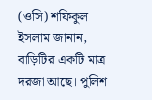(ওসি) শফিকুল ইসলাম জানান, বাড়িটির একটি মাত্র দরজা আছে। পুলিশ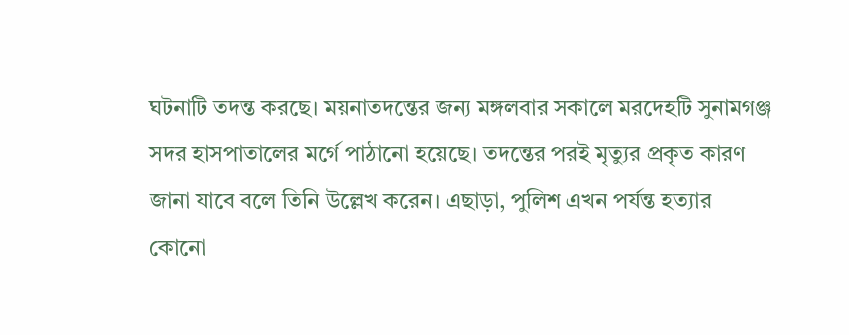ঘটনাটি তদন্ত করছে। ময়নাতদন্তের জন্য মঙ্গলবার সকালে মরদেহটি সুনামগঞ্জ সদর হাসপাতালের মর্গে পাঠানো হয়েছে। তদন্তের পরই মৃত্যুর প্রকৃত কারণ জানা যাবে বলে তিনি উল্লেখ করেন। এছাড়া, পুলিশ এখন পর্যন্ত হত্যার কোনো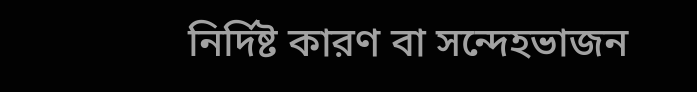নির্দিষ্ট কারণ বা সন্দেহভাজন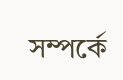সম্পর্কে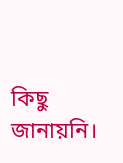কিছু জানায়নি।